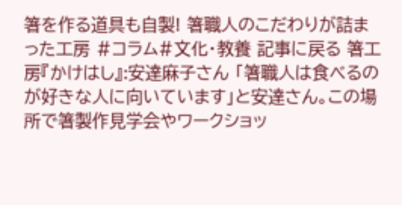箸を作る道具も自製! 箸職人のこだわりが詰まった工房 #コラム#文化・教養 記事に戻る 箸工房『かけはし』:安達麻子さん 「箸職人は食べるのが好きな人に向いています」と安達さん。この場所で箸製作見学会やワークショッ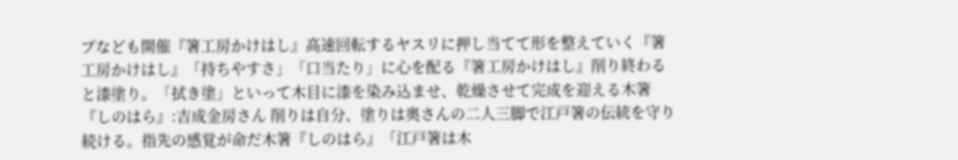プなども開催『箸工房かけはし』高速回転するヤスリに押し当てて形を整えていく『箸工房かけはし』「持ちやすさ」「口当たり」に心を配る『箸工房かけはし』削り終わると漆塗り。「拭き塗」といって木目に漆を染み込ませ、乾燥させて完成を迎える木箸『しのはら』:吉成金房さん 削りは自分、塗りは奥さんの二人三脚で江戸箸の伝統を守り続ける。指先の感覚が命だ木箸『しのはら』「江戸箸は木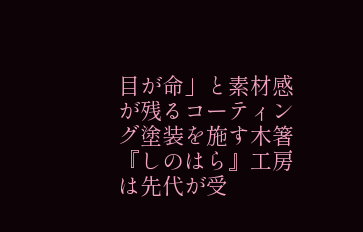目が命」と素材感が残るコーティング塗装を施す木箸『しのはら』工房は先代が受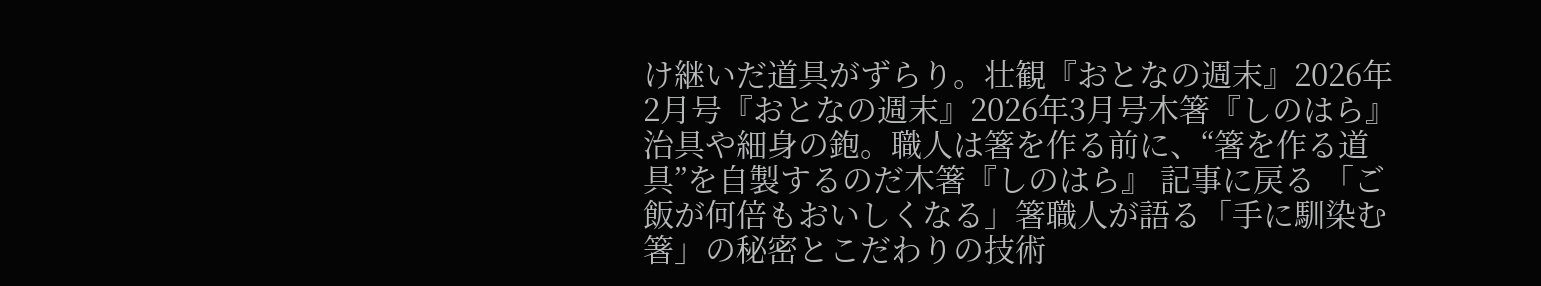け継いだ道具がずらり。壮観『おとなの週末』2026年2月号『おとなの週末』2026年3月号木箸『しのはら』治具や細身の鉋。職人は箸を作る前に、“箸を作る道具”を自製するのだ木箸『しのはら』 記事に戻る 「ご飯が何倍もおいしくなる」箸職人が語る「手に馴染む箸」の秘密とこだわりの技術